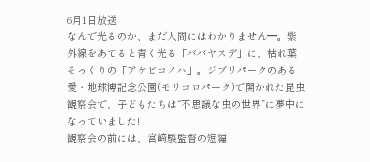6月1日放送
なんで光るのか、まだ人間にはわかりません━。紫外線をあてると青く光る「ババヤスデ」に、枯れ葉そっくりの「アケビコノハ」。ジブリパークのある愛・地球博記念公園(モリコロパーク)で開かれた昆虫観察会で、子どもたちは“不思議な虫の世界”に夢中になっていました!
観察会の前には、宮﨑駿監督の短編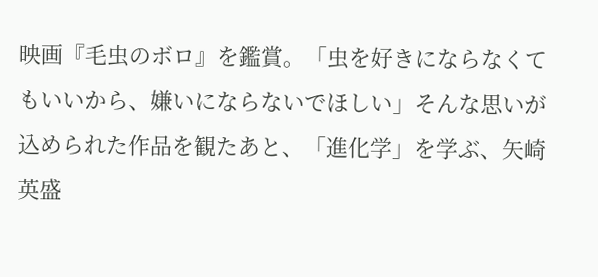映画『毛虫のボロ』を鑑賞。「虫を好きにならなくてもいいから、嫌いにならないでほしい」そんな思いが込められた作品を観たあと、「進化学」を学ぶ、矢崎英盛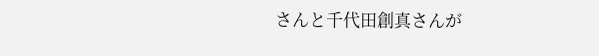さんと千代田創真さんが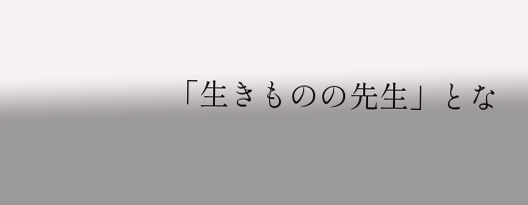「生きものの先生」とな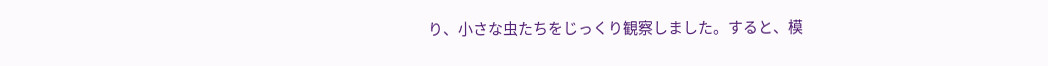り、小さな虫たちをじっくり観察しました。すると、模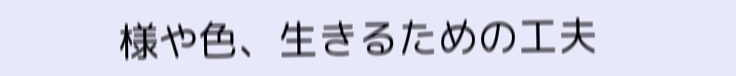様や色、生きるための工夫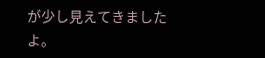が少し見えてきましたよ。